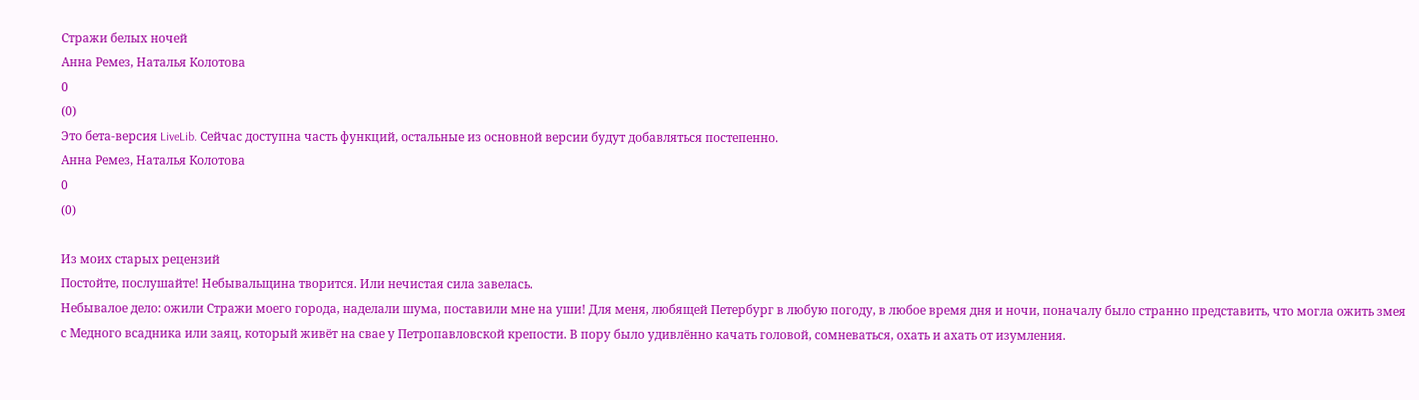Стражи белых ночей
Анна Ремез, Наталья Колотова
0
(0)
Это бета-версия LiveLib. Сейчас доступна часть функций, остальные из основной версии будут добавляться постепенно.
Анна Ремез, Наталья Колотова
0
(0)

Из моих старых рецензий
Постойте, послушайте! Небывальщина творится. Или нечистая сила завелась.
Небывалое дело: ожили Стражи моего города, наделали шума, поставили мне на уши! Для меня, любящей Петербург в любую погоду, в любое время дня и ночи, поначалу было странно представить, что могла ожить змея с Медного всадника или заяц, который живёт на свае у Петропавловской крепости. В пору было удивлённо качать головой, сомневаться, охать и ахать от изумления.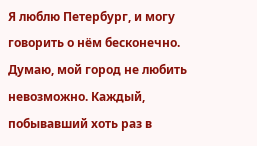Я люблю Петербург, и могу говорить о нём бесконечно. Думаю, мой город не любить невозможно. Каждый, побывавший хоть раз в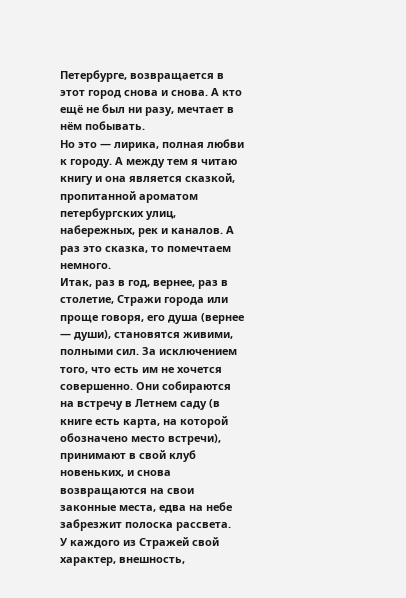Петербурге, возвращается в этот город снова и снова. А кто ещё не был ни разу, мечтает в нём побывать.
Но это — лирика, полная любви к городу. А между тем я читаю книгу и она является сказкой, пропитанной ароматом петербургских улиц, набережных, рек и каналов. А раз это сказка, то помечтаем немного.
Итак, раз в год, вернее, раз в столетие, Стражи города или проще говоря, его душа (вернее — души), становятся живими, полными сил. За исключением того, что есть им не хочется совершенно. Они собираются на встречу в Летнем саду (в книге есть карта, на которой обозначено место встречи), принимают в свой клуб новеньких, и снова возвращаются на свои законные места, едва на небе забрезжит полоска рассвета.
У каждого из Стражей свой характер, внешность,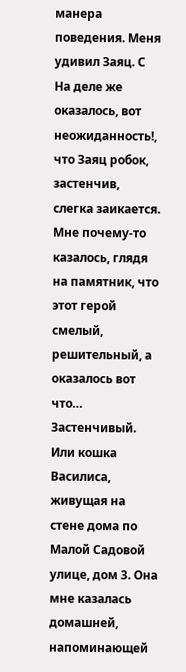манера поведения. Меня удивил Заяц. С
На деле же оказалось, вот неожиданность!, что Заяц робок, застенчив, слегка заикается. Мне почему-то казалось, глядя на памятник, что этот герой смелый, решительный, а оказалось вот что… Застенчивый.
Или кошка Василиса, живущая на стене дома по Малой Садовой улице, дом 3. Она мне казалась домашней, напоминающей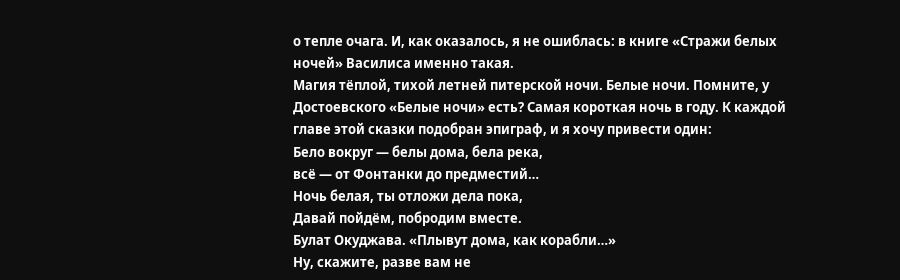о тепле очага. И, как оказалось, я не ошиблась: в книге «Стражи белых ночей» Василиса именно такая.
Магия тёплой, тихой летней питерской ночи. Белые ночи. Помните, у Достоевского «Белые ночи» есть? Самая короткая ночь в году. К каждой главе этой сказки подобран эпиграф, и я хочу привести один:
Бело вокруг — белы дома, бела река,
всё — от Фонтанки до предместий…
Ночь белая, ты отложи дела пока,
Давай пойдём, побродим вместе.
Булат Окуджава. «Плывут дома, как корабли…»
Ну, скажите, разве вам не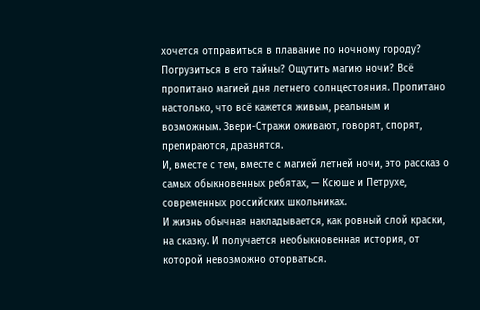хочется отправиться в плавание по ночному городу? Погрузиться в его тайны? Ощутить магию ночи? Всё пропитано магией дня летнего солнцестояния. Пропитано настолько, что всё кажется живым, реальным и возможным. Звери-Стражи оживают, говорят, спорят, препираются, дразнятся.
И, вместе с тем, вместе с магией летней ночи, это рассказ о самых обыкновенных ребятах, — Ксюше и Петрухе, современных российских школьниках.
И жизнь обычная накладывается, как ровный слой краски, на сказку. И получается необыкновенная история, от которой невозможно оторваться.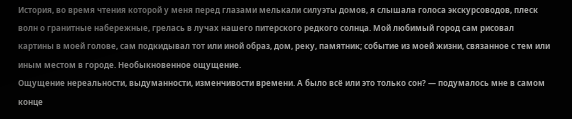История, во время чтения которой у меня перед глазами мелькали силуэты домов, я слышала голоса экскурсоводов, плеск волн о гранитные набережные, грелась в лучах нашего питерского редкого солнца. Мой любимый город сам рисовал картины в моей голове, сам подкидывал тот или иной образ, дом, реку, памятник; событие из моей жизни, связанное с тем или иным местом в городе. Необыкновенное ощущение.
Ощущение нереальности, выдуманности, изменчивости времени. А было всё или это только сон? — подумалось мне в самом конце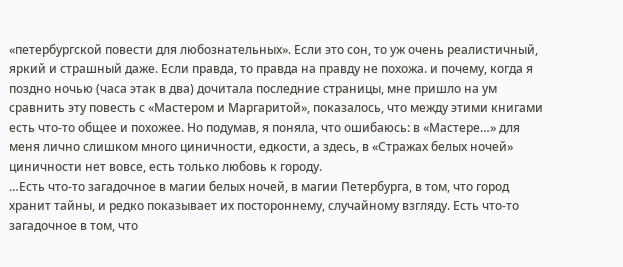«петербургской повести для любознательных». Если это сон, то уж очень реалистичный, яркий и страшный даже. Если правда, то правда на правду не похожа. и почему, когда я поздно ночью (часа этак в два) дочитала последние страницы, мне пришло на ум сравнить эту повесть с «Мастером и Маргаритой», показалось, что между этими книгами есть что-то общее и похожее. Но подумав, я поняла, что ошибаюсь: в «Мастере…» для меня лично слишком много циничности, едкости, а здесь, в «Стражах белых ночей» циничности нет вовсе, есть только любовь к городу.
…Есть что-то загадочное в магии белых ночей, в магии Петербурга, в том, что город хранит тайны, и редко показывает их постороннему, случайному взгляду. Есть что-то загадочное в том, что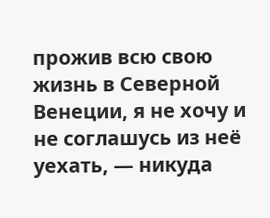прожив всю свою жизнь в Северной Венеции, я не хочу и не соглашусь из неё уехать, — никуда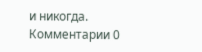и никогда.
Комментарии 0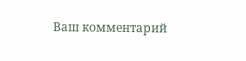Ваш комментарий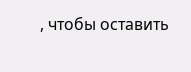, чтобы оставить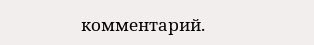комментарий.